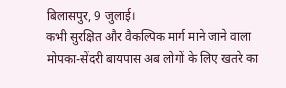बिलासपुर, 9 जुलाई।
कभी सुरक्षित और वैकल्पिक मार्ग माने जाने वाला मोपका-सेंदरी बायपास अब लोगों के लिए खतरे का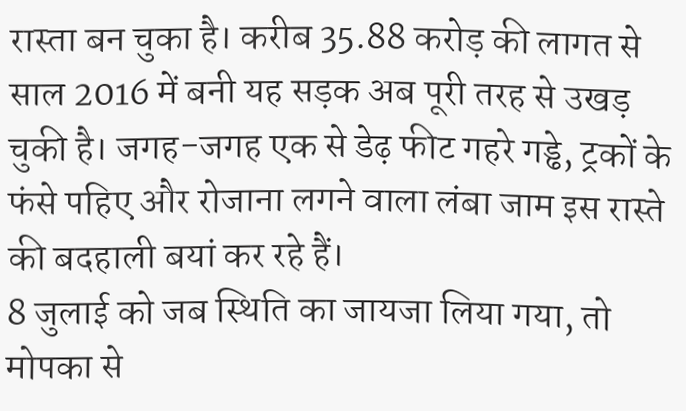रास्ता बन चुका है। करीब 35.88 करोड़ की लागत से साल 2016 में बनी यह सड़क अब पूरी तरह से उखड़ चुकी है। जगह-जगह एक से डेढ़ फीट गहरे गड्ढे, ट्रकों के फंसे पहिए और रोजाना लगने वाला लंबा जाम इस रास्ते की बदहाली बयां कर रहे हैं।
8 जुलाई को जब स्थिति का जायजा लिया गया, तो मोपका से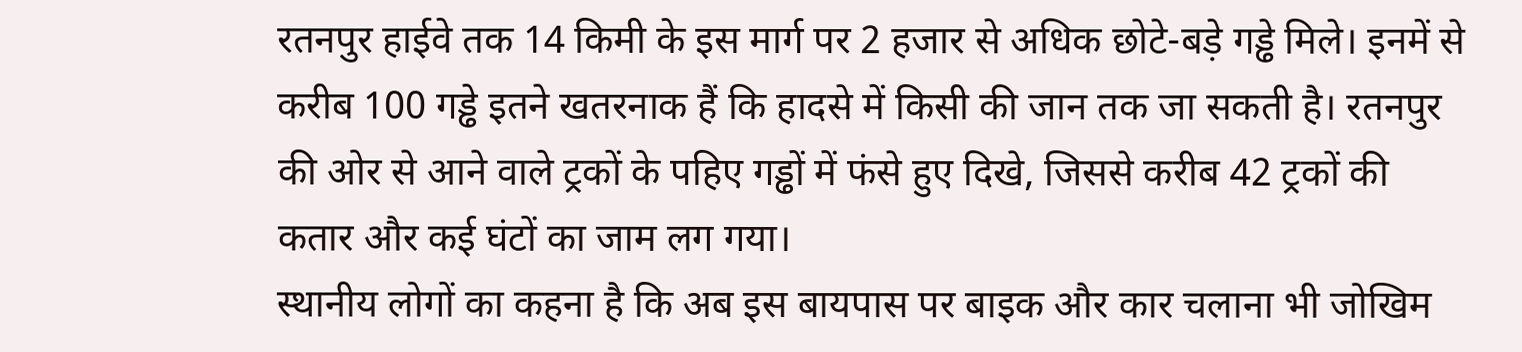रतनपुर हाईवे तक 14 किमी के इस मार्ग पर 2 हजार से अधिक छोटे-बड़े गड्ढे मिले। इनमें से करीब 100 गड्ढे इतने खतरनाक हैं कि हादसे में किसी की जान तक जा सकती है। रतनपुर की ओर से आने वाले ट्रकों के पहिए गड्ढों में फंसे हुए दिखे, जिससे करीब 42 ट्रकों की कतार और कई घंटों का जाम लग गया।
स्थानीय लोगों का कहना है कि अब इस बायपास पर बाइक और कार चलाना भी जोखिम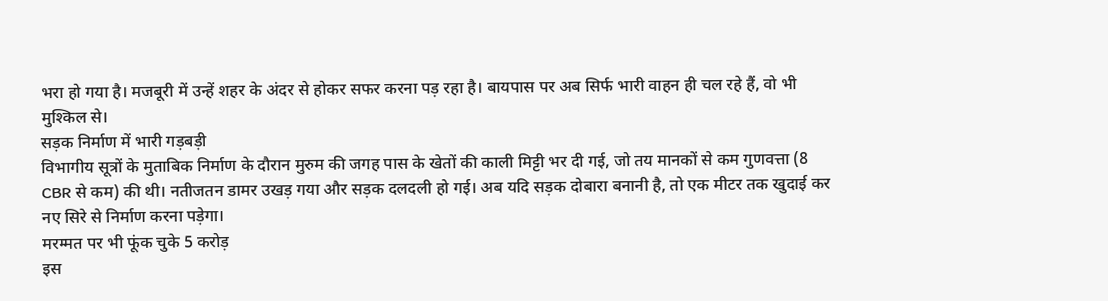भरा हो गया है। मजबूरी में उन्हें शहर के अंदर से होकर सफर करना पड़ रहा है। बायपास पर अब सिर्फ भारी वाहन ही चल रहे हैं, वो भी मुश्किल से।
सड़क निर्माण में भारी गड़बड़ी
विभागीय सूत्रों के मुताबिक निर्माण के दौरान मुरुम की जगह पास के खेतों की काली मिट्टी भर दी गई, जो तय मानकों से कम गुणवत्ता (8 CBR से कम) की थी। नतीजतन डामर उखड़ गया और सड़क दलदली हो गई। अब यदि सड़क दोबारा बनानी है, तो एक मीटर तक खुदाई कर नए सिरे से निर्माण करना पड़ेगा।
मरम्मत पर भी फूंक चुके 5 करोड़
इस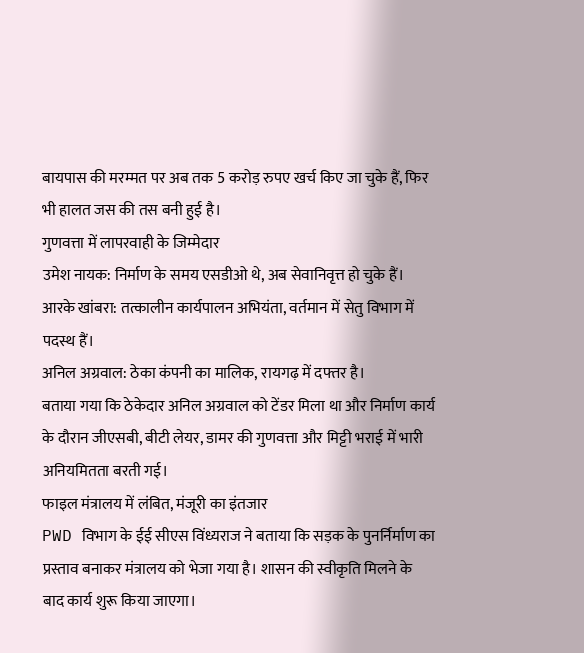बायपास की मरम्मत पर अब तक 5 करोड़ रुपए खर्च किए जा चुके हैं, फिर भी हालत जस की तस बनी हुई है।
गुणवत्ता में लापरवाही के जिम्मेदार
उमेश नायक: निर्माण के समय एसडीओ थे, अब सेवानिवृत्त हो चुके हैं।
आरके खांबरा: तत्कालीन कार्यपालन अभियंता, वर्तमान में सेतु विभाग में पदस्थ हैं।
अनिल अग्रवाल: ठेका कंपनी का मालिक, रायगढ़ में दफ्तर है।
बताया गया कि ठेकेदार अनिल अग्रवाल को टेंडर मिला था और निर्माण कार्य के दौरान जीएसबी, बीटी लेयर, डामर की गुणवत्ता और मिट्टी भराई में भारी अनियमितता बरती गई।
फाइल मंत्रालय में लंबित, मंजूरी का इंतजार
PWD विभाग के ईई सीएस विंध्यराज ने बताया कि सड़क के पुनर्निर्माण का प्रस्ताव बनाकर मंत्रालय को भेजा गया है। शासन की स्वीकृति मिलने के बाद कार्य शुरू किया जाएगा।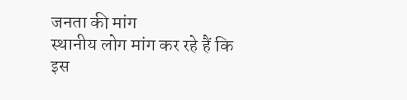जनता की मांग
स्थानीय लोग मांग कर रहे हैं कि इस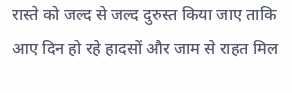रास्ते को जल्द से जल्द दुरुस्त किया जाए ताकि आए दिन हो रहे हादसों और जाम से राहत मिल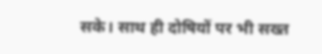सके। साथ ही दोषियों पर भी सख्त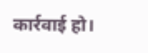कार्रवाई हो।